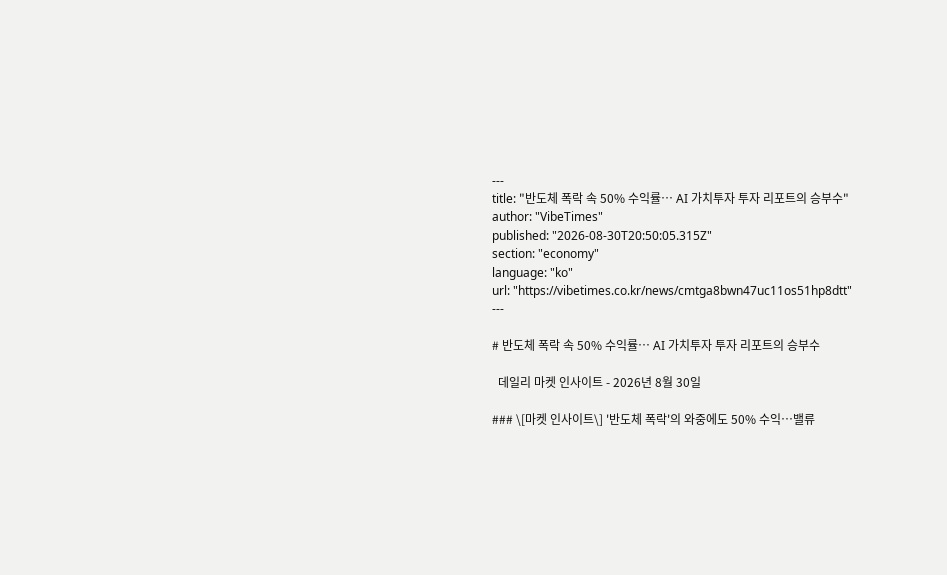---
title: "반도체 폭락 속 50% 수익률… AI 가치투자 투자 리포트의 승부수"
author: "VibeTimes"
published: "2026-08-30T20:50:05.315Z"
section: "economy"
language: "ko"
url: "https://vibetimes.co.kr/news/cmtga8bwn47uc11os51hp8dtt"
---

# 반도체 폭락 속 50% 수익률… AI 가치투자 투자 리포트의 승부수

  데일리 마켓 인사이트 - 2026년 8월 30일

### \[마켓 인사이트\] '반도체 폭락'의 와중에도 50% 수익…밸류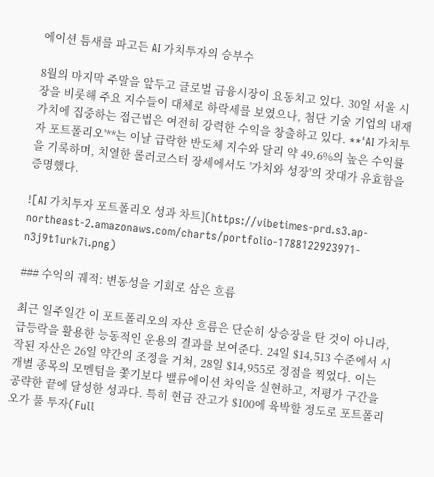에이션 틈새를 파고든 AI 가치투자의 승부수

8월의 마지막 주말을 앞두고 글로벌 금융시장이 요동치고 있다. 30일 서울 시장을 비롯해 주요 지수들이 대체로 하락세를 보였으나, 첨단 기술 기업의 내재 가치에 집중하는 접근법은 여전히 강력한 수익을 창출하고 있다. **'AI 가치투자 포트폴리오'**는 이날 급락한 반도체 지수와 달리 약 49.6%의 높은 수익률을 기록하며, 치열한 롤러코스터 장세에서도 '가치와 성장'의 잣대가 유효함을 증명했다.

![AI 가치투자 포트폴리오 성과 차트](https://vibetimes-prd.s3.ap-northeast-2.amazonaws.com/charts/portfolio-1788122923971-n3j9t1urk7i.png)

### 수익의 궤적: 변동성을 기회로 삼은 흐름

최근 일주일간 이 포트폴리오의 자산 흐름은 단순히 상승장을 탄 것이 아니라, 급등락을 활용한 능동적인 운용의 결과를 보여준다. 24일 $14,513 수준에서 시작된 자산은 26일 약간의 조정을 거쳐, 28일 $14,955로 정점을 찍었다. 이는 개별 종목의 모멘텀을 쫓기보다 밸류에이션 차익을 실현하고, 저평가 구간을 공략한 끝에 달성한 성과다. 특히 현금 잔고가 $100에 육박할 정도로 포트폴리오가 풀 투자(Full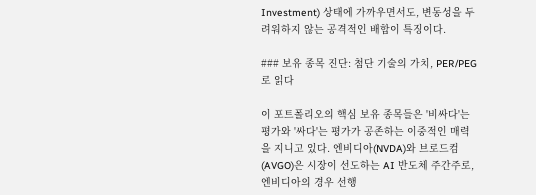Investment) 상태에 가까우면서도, 변동성을 두려워하지 않는 공격적인 배합이 특징이다.

### 보유 종목 진단: 첨단 기술의 가치, PER/PEG로 읽다

이 포트폴리오의 핵심 보유 종목들은 '비싸다'는 평가와 '싸다'는 평가가 공존하는 이중적인 매력을 지니고 있다. 엔비디아(NVDA)와 브로드컴(AVGO)은 시장이 선도하는 AI 반도체 주간주로, 엔비디아의 경우 선행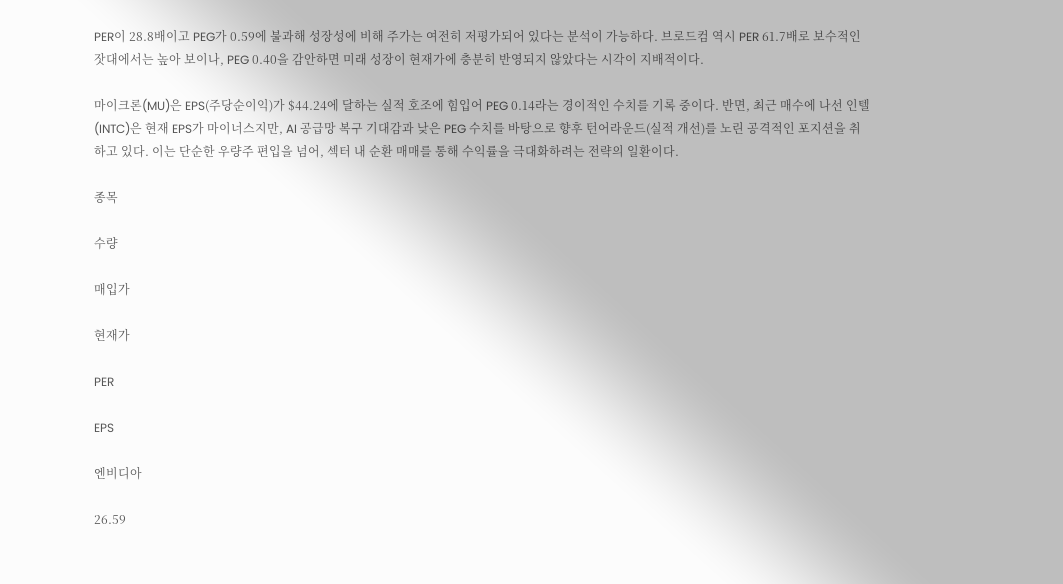PER이 28.8배이고 PEG가 0.59에 불과해 성장성에 비해 주가는 여전히 저평가되어 있다는 분석이 가능하다. 브로드컴 역시 PER 61.7배로 보수적인 잣대에서는 높아 보이나, PEG 0.40을 감안하면 미래 성장이 현재가에 충분히 반영되지 않았다는 시각이 지배적이다.

마이크론(MU)은 EPS(주당순이익)가 $44.24에 달하는 실적 호조에 힘입어 PEG 0.14라는 경이적인 수치를 기록 중이다. 반면, 최근 매수에 나선 인텔(INTC)은 현재 EPS가 마이너스지만, AI 공급망 복구 기대감과 낮은 PEG 수치를 바탕으로 향후 턴어라운드(실적 개선)를 노린 공격적인 포지션을 취하고 있다. 이는 단순한 우량주 편입을 넘어, 섹터 내 순환 매매를 통해 수익률을 극대화하려는 전략의 일환이다.

종목

수량

매입가

현재가

PER

EPS

엔비디아

26.59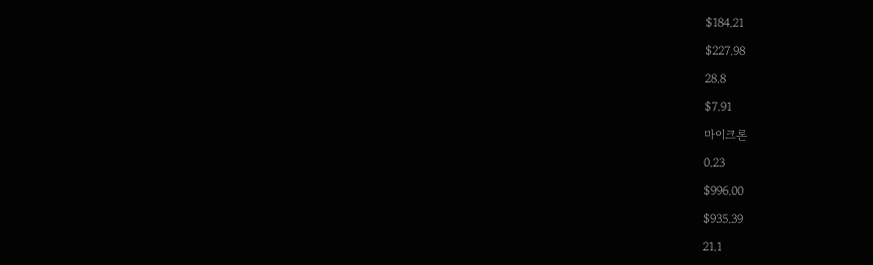$184.21

$227.98

28.8

$7.91

마이크론

0.23

$996.00

$935.39

21.1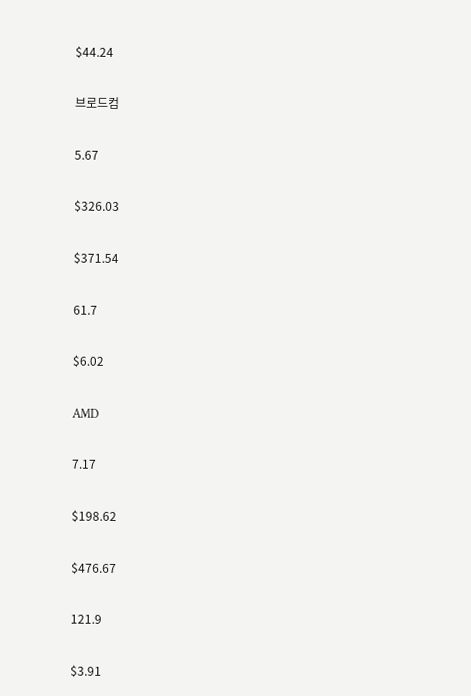$44.24

브로드컴

5.67

$326.03

$371.54

61.7

$6.02

AMD

7.17

$198.62

$476.67

121.9

$3.91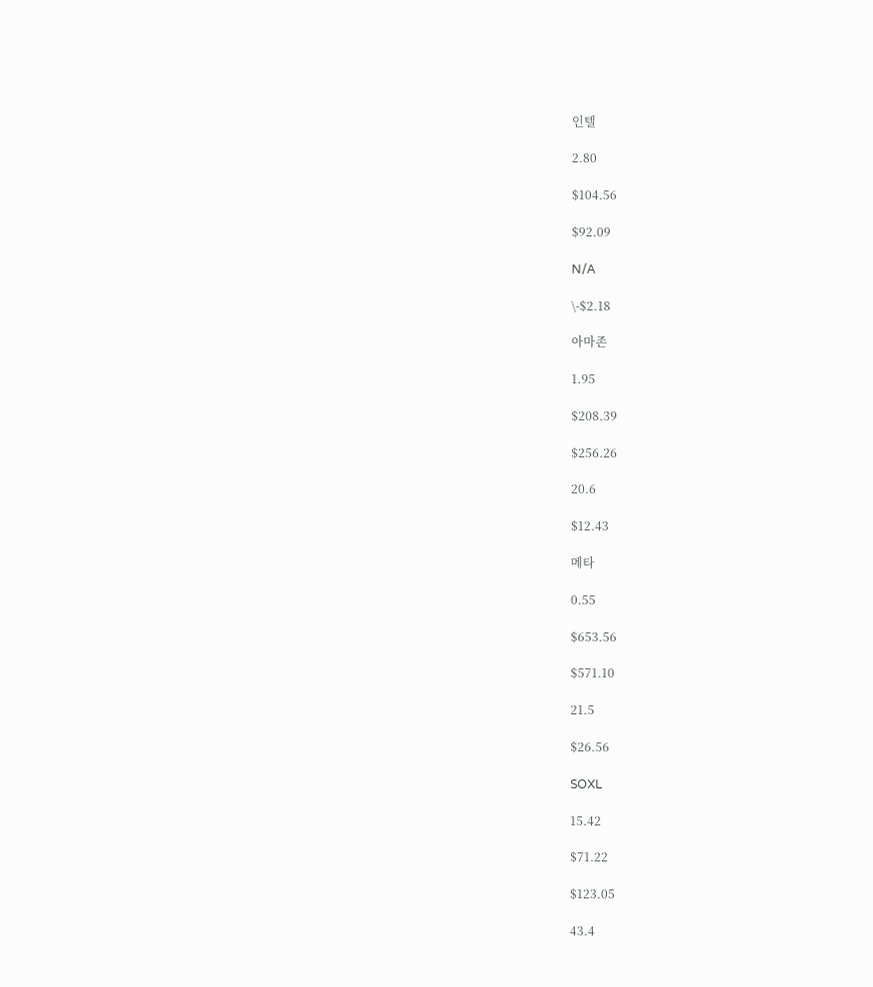인텔

2.80

$104.56

$92.09

N/A

\-$2.18

아마존

1.95

$208.39

$256.26

20.6

$12.43

메타

0.55

$653.56

$571.10

21.5

$26.56

SOXL

15.42

$71.22

$123.05

43.4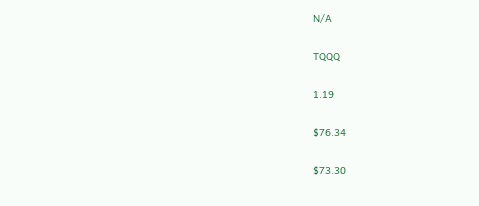N/A

TQQQ

1.19

$76.34

$73.30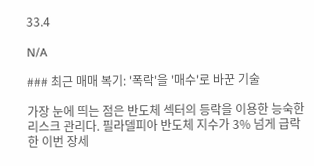33.4

N/A

### 최근 매매 복기: '폭락'을 '매수'로 바꾼 기술

가장 눈에 띄는 점은 반도체 섹터의 등락을 이용한 능숙한 리스크 관리다. 필라델피아 반도체 지수가 3% 넘게 급락한 이번 장세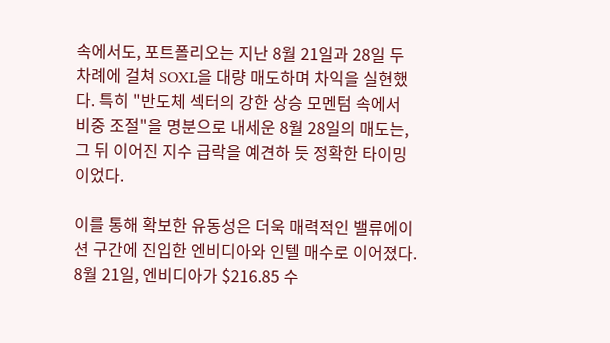속에서도, 포트폴리오는 지난 8월 21일과 28일 두 차례에 걸쳐 SOXL을 대량 매도하며 차익을 실현했다. 특히 "반도체 섹터의 강한 상승 모멘텀 속에서 비중 조절"을 명분으로 내세운 8월 28일의 매도는, 그 뒤 이어진 지수 급락을 예견하 듯 정확한 타이밍이었다.

이를 통해 확보한 유동성은 더욱 매력적인 밸류에이션 구간에 진입한 엔비디아와 인텔 매수로 이어졌다. 8월 21일, 엔비디아가 $216.85 수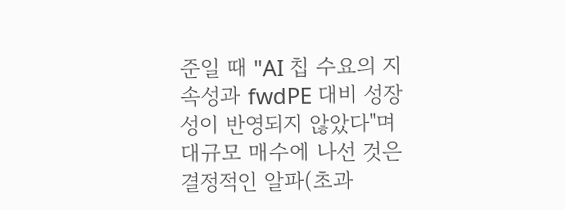준일 때 "AI 칩 수요의 지속성과 fwdPE 대비 성장성이 반영되지 않았다"며 대규모 매수에 나선 것은 결정적인 알파(초과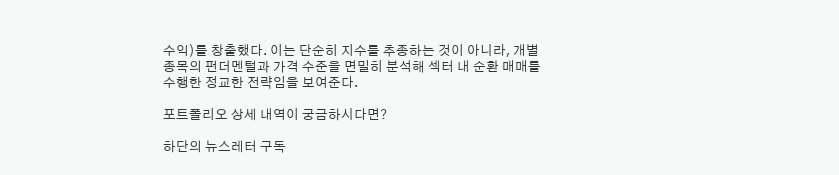수익)를 창출했다. 이는 단순히 지수를 추종하는 것이 아니라, 개별 종목의 펀더멘털과 가격 수준을 면밀히 분석해 섹터 내 순환 매매를 수행한 정교한 전략임을 보여준다.

포트폴리오 상세 내역이 궁금하시다면?

하단의 뉴스레터 구독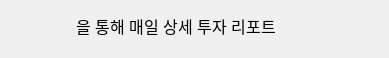을 통해 매일 상세 투자 리포트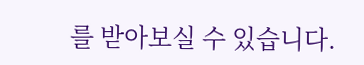를 받아보실 수 있습니다.